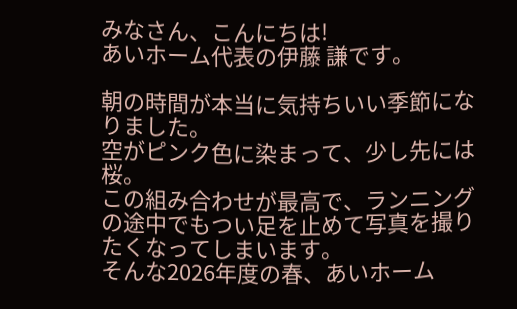みなさん、こんにちは!
あいホーム代表の伊藤 謙です。

朝の時間が本当に気持ちいい季節になりました。
空がピンク色に染まって、少し先には桜。
この組み合わせが最高で、ランニングの途中でもつい足を止めて写真を撮りたくなってしまいます。
そんな2026年度の春、あいホーム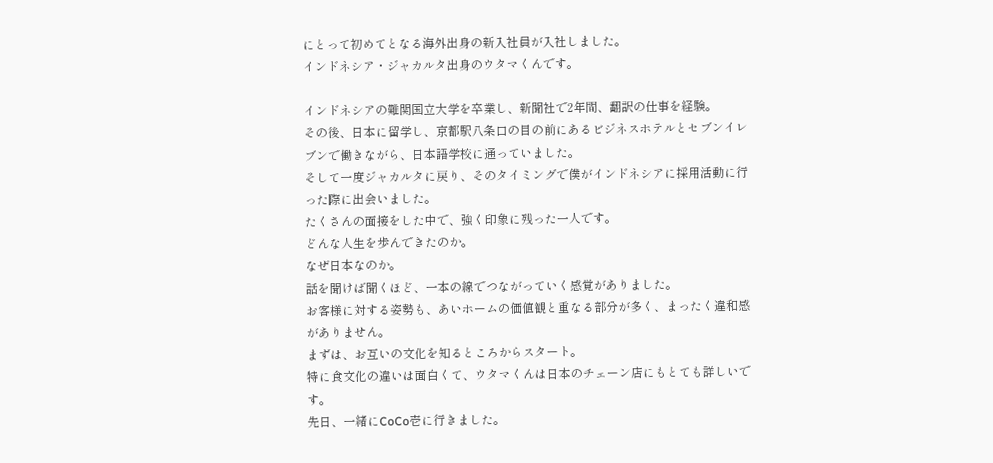にとって初めてとなる海外出身の新入社員が入社しました。
インドネシア・ジャカルタ出身のウタマくんです。

インドネシアの難関国立大学を卒業し、新聞社で2年間、翻訳の仕事を経験。
その後、日本に留学し、京都駅八条口の目の前にあるビジネスホテルとセブンイレブンで働きながら、日本語学校に通っていました。
そして一度ジャカルタに戻り、そのタイミングで僕がインドネシアに採用活動に行った際に出会いました。
たくさんの面接をした中で、強く印象に残った一人です。
どんな人生を歩んできたのか。
なぜ日本なのか。
話を聞けば聞くほど、一本の線でつながっていく感覚がありました。
お客様に対する姿勢も、あいホームの価値観と重なる部分が多く、まったく違和感がありません。
まずは、お互いの文化を知るところからスタート。
特に食文化の違いは面白くて、ウタマくんは日本のチェーン店にもとても詳しいです。
先日、一緒にCoCo壱に行きました。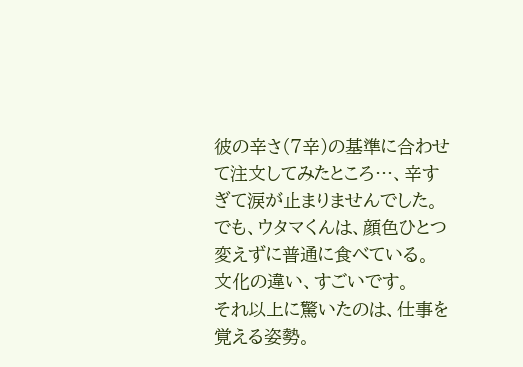彼の辛さ(7辛)の基準に合わせて注文してみたところ…、辛すぎて涙が止まりませんでした。
でも、ウタマくんは、顔色ひとつ変えずに普通に食べている。
文化の違い、すごいです。
それ以上に驚いたのは、仕事を覚える姿勢。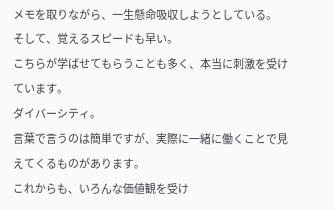メモを取りながら、一生懸命吸収しようとしている。
そして、覚えるスピードも早い。
こちらが学ばせてもらうことも多く、本当に刺激を受けています。
ダイバーシティ。
言葉で言うのは簡単ですが、実際に一緒に働くことで見えてくるものがあります。
これからも、いろんな価値観を受け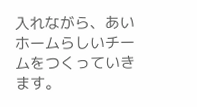入れながら、あいホームらしいチームをつくっていきます。